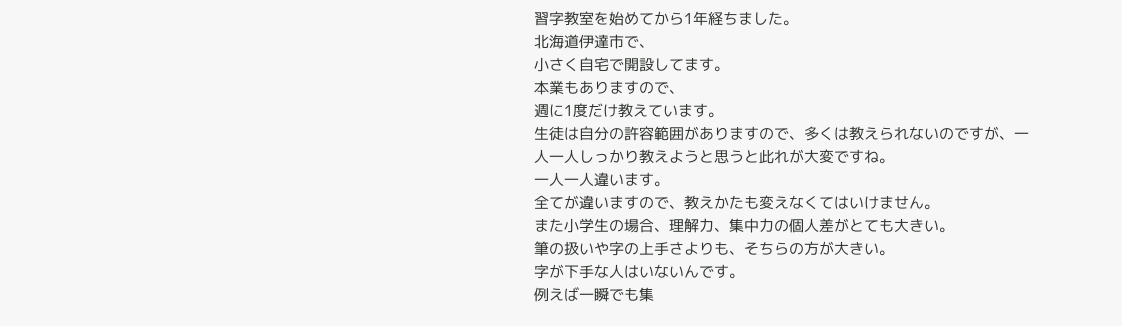習字教室を始めてから1年経ちました。
北海道伊達市で、
小さく自宅で開設してます。
本業もありますので、
週に1度だけ教えています。
生徒は自分の許容範囲がありますので、多くは教えられないのですが、一人一人しっかり教えようと思うと此れが大変ですね。
一人一人違います。
全てが違いますので、教えかたも変えなくてはいけません。
また小学生の場合、理解力、集中力の個人差がとても大きい。
筆の扱いや字の上手さよりも、そちらの方が大きい。
字が下手な人はいないんです。
例えば一瞬でも集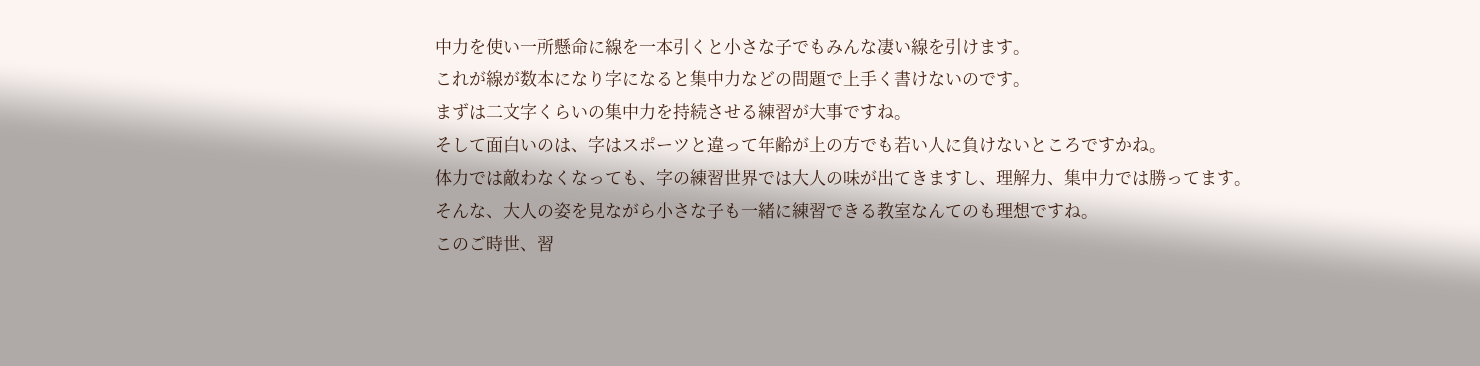中力を使い一所懸命に線を一本引くと小さな子でもみんな凄い線を引けます。
これが線が数本になり字になると集中力などの問題で上手く書けないのです。
まずは二文字くらいの集中力を持続させる練習が大事ですね。
そして面白いのは、字はスポーツと違って年齢が上の方でも若い人に負けないところですかね。
体力では敵わなくなっても、字の練習世界では大人の味が出てきますし、理解力、集中力では勝ってます。
そんな、大人の姿を見ながら小さな子も一緒に練習できる教室なんてのも理想ですね。
このご時世、習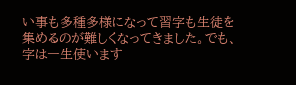い事も多種多様になって習字も生徒を集めるのが難しくなってきました。でも、字は一生使います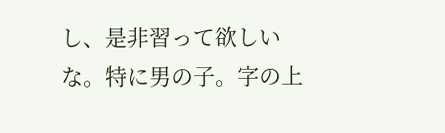し、是非習って欲しいな。特に男の子。字の上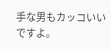手な男もカッコいいですよ。